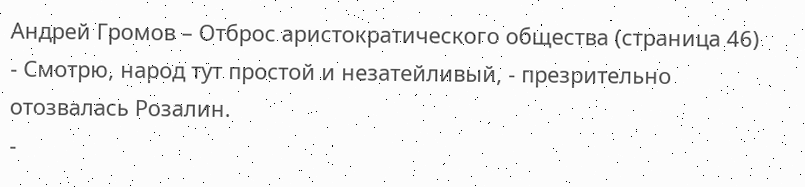Андрей Громов – Отброс аристократического общества (страница 46)
- Смотрю, народ тут простой и незатейливый, - презрительно отозвалась Розалин.
-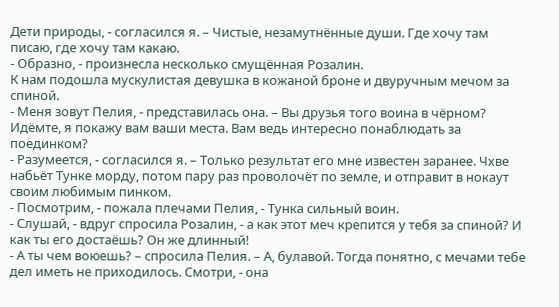Дети природы, - согласился я. – Чистые, незамутнённые души. Где хочу там писаю, где хочу там какаю.
- Образно, - произнесла несколько смущённая Розалин.
К нам подошла мускулистая девушка в кожаной броне и двуручным мечом за спиной.
- Меня зовут Пелия, - представилась она. – Вы друзья того воина в чёрном? Идёмте, я покажу вам ваши места. Вам ведь интересно понаблюдать за поединком?
- Разумеется, - согласился я. – Только результат его мне известен заранее. Чхве набьёт Тунке морду, потом пару раз проволочёт по земле, и отправит в нокаут своим любимым пинком.
- Посмотрим, - пожала плечами Пелия, - Тунка сильный воин.
- Слушай, - вдруг спросила Розалин, - а как этот меч крепится у тебя за спиной? И как ты его достаёшь? Он же длинный!
- А ты чем воюешь? – спросила Пелия. – А, булавой. Тогда понятно, с мечами тебе дел иметь не приходилось. Смотри, - она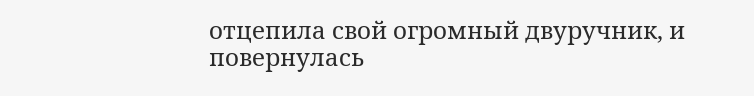отцепила свой огромный двуручник, и повернулась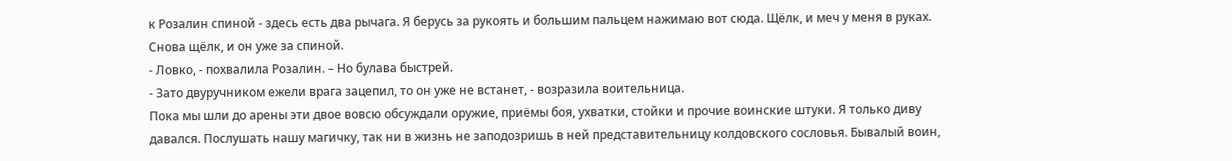к Розалин спиной - здесь есть два рычага. Я берусь за рукоять и большим пальцем нажимаю вот сюда. Щёлк, и меч у меня в руках. Снова щёлк, и он уже за спиной.
- Ловко, - похвалила Розалин. – Но булава быстрей.
- Зато двуручником ежели врага зацепил, то он уже не встанет, - возразила воительница.
Пока мы шли до арены эти двое вовсю обсуждали оружие, приёмы боя, ухватки, стойки и прочие воинские штуки. Я только диву давался. Послушать нашу магичку, так ни в жизнь не заподозришь в ней представительницу колдовского сословья. Бывалый воин,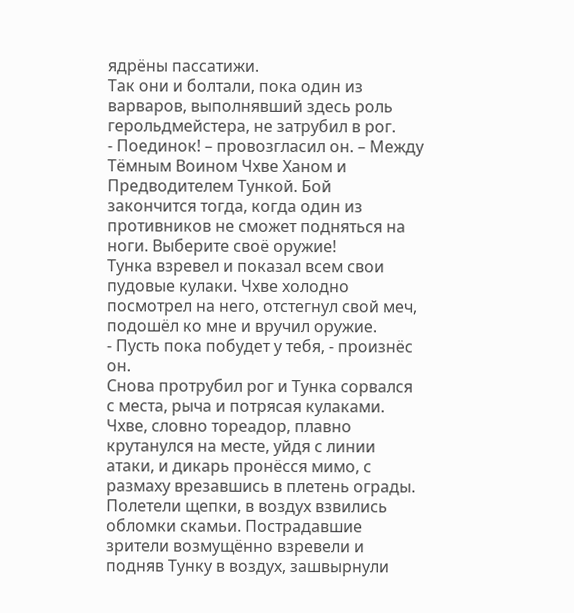ядрёны пассатижи.
Так они и болтали, пока один из варваров, выполнявший здесь роль герольдмейстера, не затрубил в рог.
- Поединок! – провозгласил он. – Между Тёмным Воином Чхве Ханом и Предводителем Тункой. Бой закончится тогда, когда один из противников не сможет подняться на ноги. Выберите своё оружие!
Тунка взревел и показал всем свои пудовые кулаки. Чхве холодно посмотрел на него, отстегнул свой меч, подошёл ко мне и вручил оружие.
- Пусть пока побудет у тебя, - произнёс он.
Снова протрубил рог и Тунка сорвался с места, рыча и потрясая кулаками. Чхве, словно тореадор, плавно крутанулся на месте, уйдя с линии атаки, и дикарь пронёсся мимо, с размаху врезавшись в плетень ограды. Полетели щепки, в воздух взвились обломки скамьи. Пострадавшие зрители возмущённо взревели и подняв Тунку в воздух, зашвырнули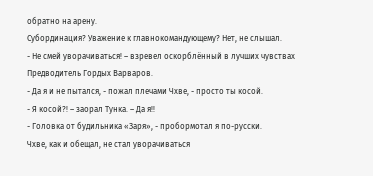обратно на арену.
Субординация? Уважение к главнокомандующему? Нет, не слышал.
- Не смей уворачиваться! – взревел оскорблённый в лучших чувствах Предводитель Гордых Варваров.
- Да я и не пытался, - пожал плечами Чхве, - просто ты косой.
- Я косой?! – заорал Тунка. – Да я!!
- Головка от будильника «Заря», - пробормотал я по-русски.
Чхве, как и обещал, не стал уворачиваться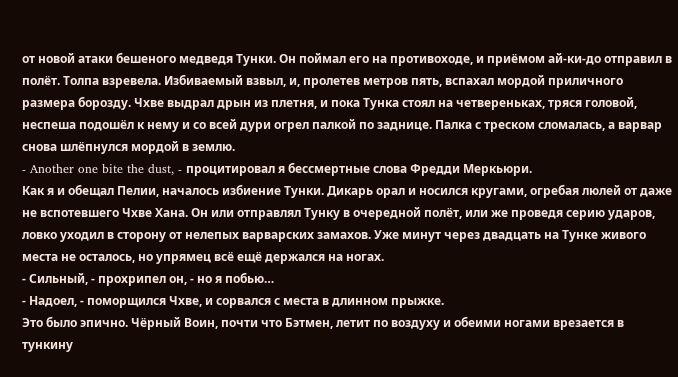от новой атаки бешеного медведя Тунки. Он поймал его на противоходе, и приёмом ай-ки-до отправил в полёт. Толпа взревела. Избиваемый взвыл, и, пролетев метров пять, вспахал мордой приличного размера борозду. Чхве выдрал дрын из плетня, и пока Тунка стоял на четвереньках, тряся головой, неспеша подошёл к нему и со всей дури огрел палкой по заднице. Палка с треском сломалась, а варвар снова шлёпнулся мордой в землю.
- Another one bite the dust, - процитировал я бессмертные слова Фредди Меркьюри.
Как я и обещал Пелии, началось избиение Тунки. Дикарь орал и носился кругами, огребая люлей от даже не вспотевшего Чхве Хана. Он или отправлял Тунку в очередной полёт, или же проведя серию ударов, ловко уходил в сторону от нелепых варварских замахов. Уже минут через двадцать на Тунке живого места не осталось, но упрямец всё ещё держался на ногах.
- Сильный, - прохрипел он, - но я побью…
- Надоел, - поморщился Чхве, и сорвался с места в длинном прыжке.
Это было эпично. Чёрный Воин, почти что Бэтмен, летит по воздуху и обеими ногами врезается в тункину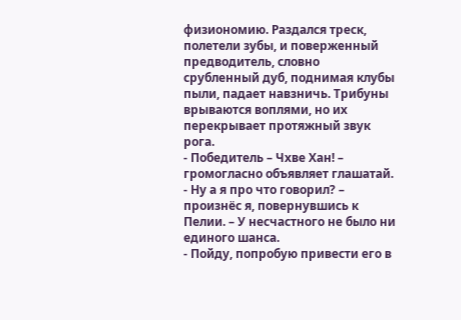физиономию. Раздался треск, полетели зубы, и поверженный предводитель, словно срубленный дуб, поднимая клубы пыли, падает навзничь. Трибуны врываются воплями, но их перекрывает протяжный звук рога.
- Победитель – Чхве Хан! – громогласно объявляет глашатай.
- Ну а я про что говорил? – произнёс я, повернувшись к Пелии. – У несчастного не было ни единого шанса.
- Пойду, попробую привести его в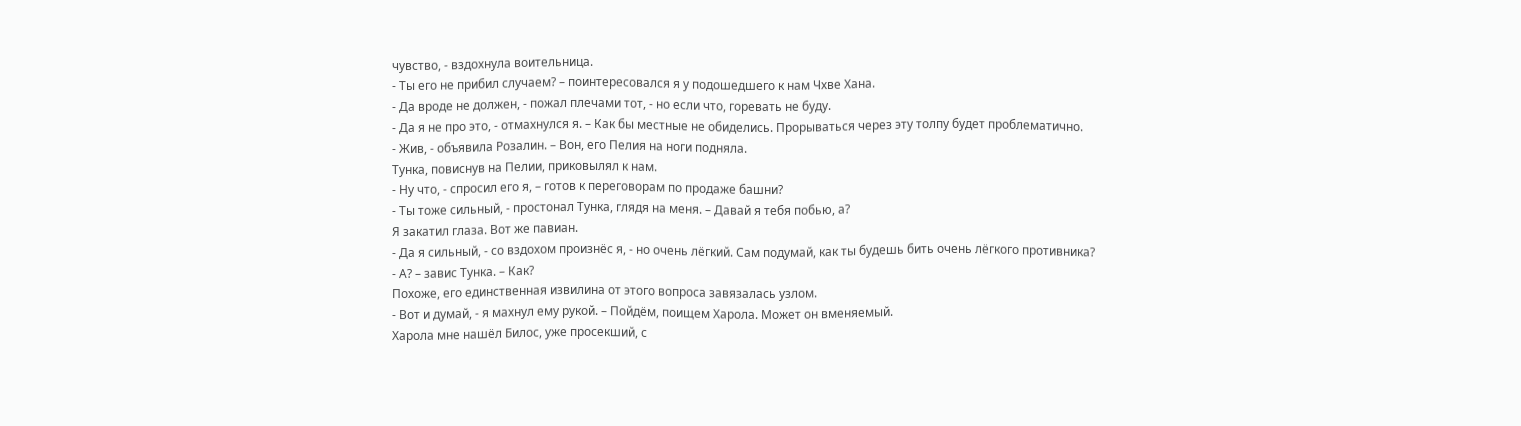чувство, - вздохнула воительница.
- Ты его не прибил случаем? – поинтересовался я у подошедшего к нам Чхве Хана.
- Да вроде не должен, - пожал плечами тот, - но если что, горевать не буду.
- Да я не про это, - отмахнулся я. – Как бы местные не обиделись. Прорываться через эту толпу будет проблематично.
- Жив, - объявила Розалин. – Вон, его Пелия на ноги подняла.
Тунка, повиснув на Пелии, приковылял к нам.
- Ну что, - спросил его я, – готов к переговорам по продаже башни?
- Ты тоже сильный, - простонал Тунка, глядя на меня. – Давай я тебя побью, а?
Я закатил глаза. Вот же павиан.
- Да я сильный, - со вздохом произнёс я, - но очень лёгкий. Сам подумай, как ты будешь бить очень лёгкого противника?
- А? – завис Тунка. – Как?
Похоже, его единственная извилина от этого вопроса завязалась узлом.
- Вот и думай, - я махнул ему рукой. – Пойдём, поищем Харола. Может он вменяемый.
Харола мне нашёл Билос, уже просекший, с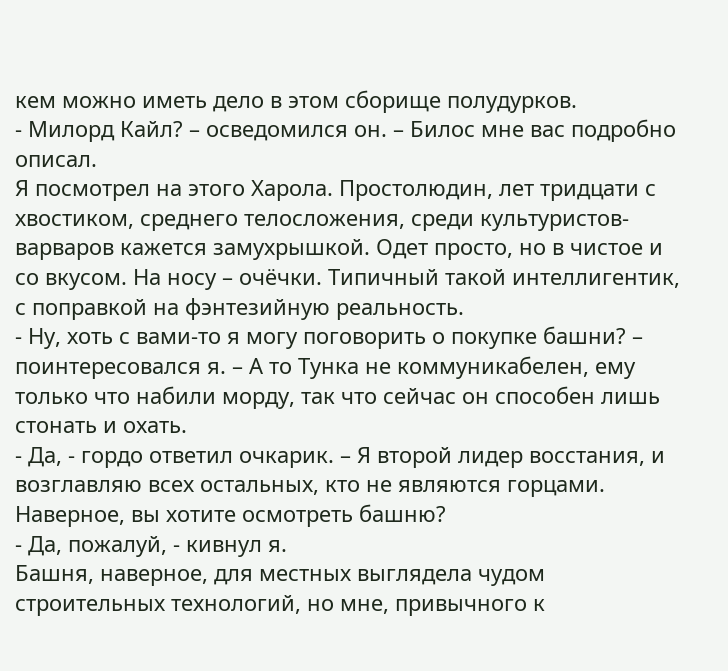кем можно иметь дело в этом сборище полудурков.
- Милорд Кайл? – осведомился он. – Билос мне вас подробно описал.
Я посмотрел на этого Харола. Простолюдин, лет тридцати с хвостиком, среднего телосложения, среди культуристов-варваров кажется замухрышкой. Одет просто, но в чистое и со вкусом. На носу – очёчки. Типичный такой интеллигентик, с поправкой на фэнтезийную реальность.
- Ну, хоть с вами-то я могу поговорить о покупке башни? – поинтересовался я. – А то Тунка не коммуникабелен, ему только что набили морду, так что сейчас он способен лишь стонать и охать.
- Да, - гордо ответил очкарик. – Я второй лидер восстания, и возглавляю всех остальных, кто не являются горцами. Наверное, вы хотите осмотреть башню?
- Да, пожалуй, - кивнул я.
Башня, наверное, для местных выглядела чудом строительных технологий, но мне, привычного к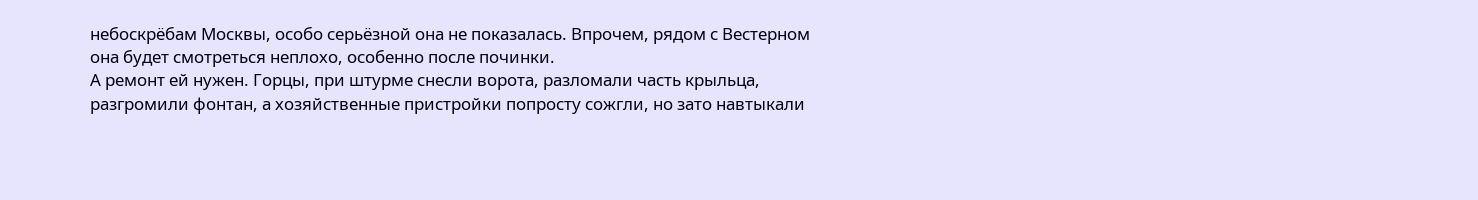небоскрёбам Москвы, особо серьёзной она не показалась. Впрочем, рядом с Вестерном она будет смотреться неплохо, особенно после починки.
А ремонт ей нужен. Горцы, при штурме снесли ворота, разломали часть крыльца, разгромили фонтан, а хозяйственные пристройки попросту сожгли, но зато навтыкали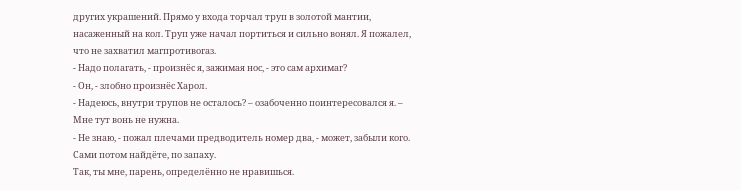других украшений. Прямо у входа торчал труп в золотой мантии, насаженный на кол. Труп уже начал портиться и сильно вонял. Я пожалел, что не захватил магпротивогаз.
- Надо полагать, - произнёс я, зажимая нос, - это сам архимаг?
- Он, - злобно произнёс Харол.
- Надеюсь, внутри трупов не осталось? – озабоченно поинтересовался я. – Мне тут вонь не нужна.
- Не знаю, - пожал плечами предводитель номер два, - может, забыли кого. Сами потом найдёте, по запаху.
Так, ты мне, парень, определённо не нравишься.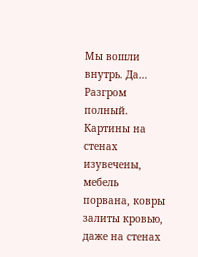Мы вошли внутрь. Да… Разгром полный. Картины на стенах изувечены, мебель порвана, ковры залиты кровью, даже на стенах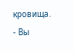кровища.
- Вы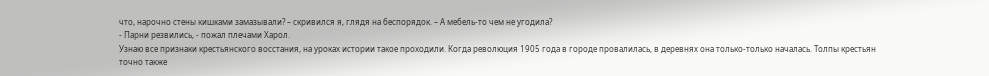что, нарочно стены кишками замазывали? – скривился я, глядя на беспорядок. – А мебель-то чем не угодила?
- Парни резвились, - пожал плечами Харол.
Узнаю все признаки крестьянского восстания, на уроках истории такое проходили. Когда революция 1905 года в городе провалилась, в деревнях она только-только началась. Толпы крестьян точно также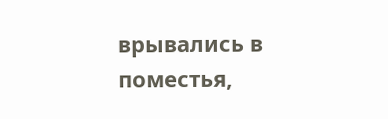врывались в поместья,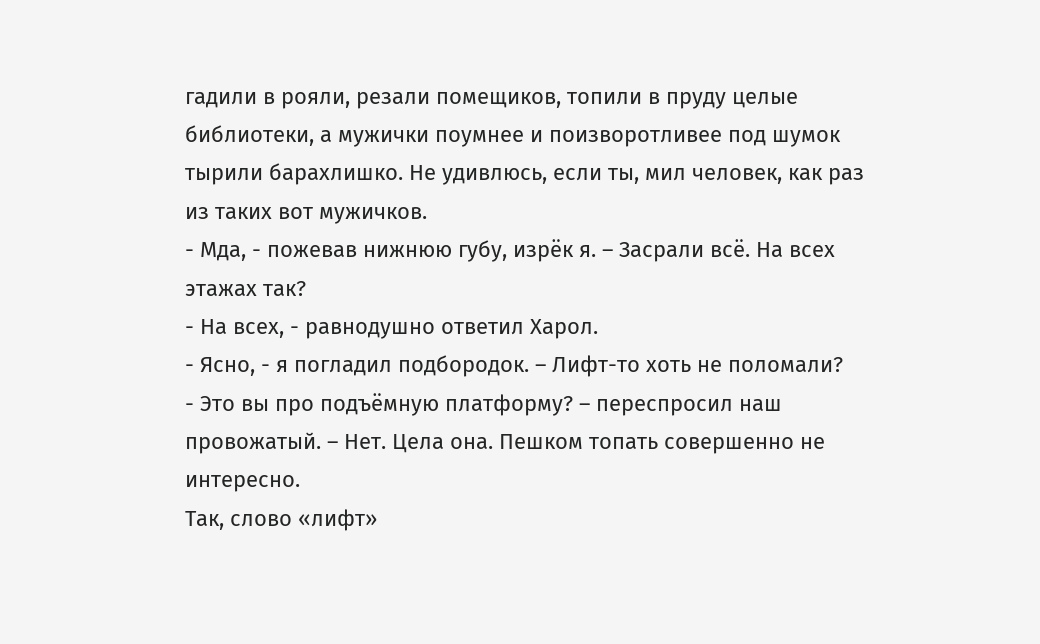гадили в рояли, резали помещиков, топили в пруду целые библиотеки, а мужички поумнее и поизворотливее под шумок тырили барахлишко. Не удивлюсь, если ты, мил человек, как раз из таких вот мужичков.
- Мда, - пожевав нижнюю губу, изрёк я. – Засрали всё. На всех этажах так?
- На всех, - равнодушно ответил Харол.
- Ясно, - я погладил подбородок. – Лифт-то хоть не поломали?
- Это вы про подъёмную платформу? – переспросил наш провожатый. – Нет. Цела она. Пешком топать совершенно не интересно.
Так, слово «лифт»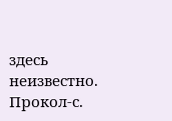здесь неизвестно. Прокол-с.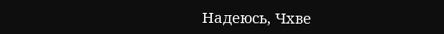Надеюсь, Чхве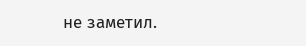не заметил.